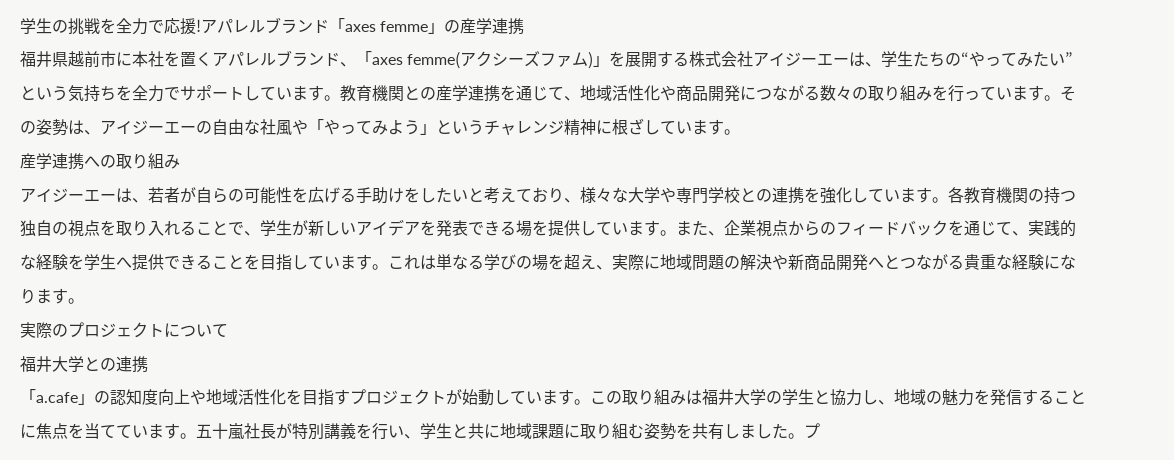学生の挑戦を全力で応援!アパレルブランド「axes femme」の産学連携
福井県越前市に本社を置くアパレルブランド、「axes femme(アクシーズファム)」を展開する株式会社アイジーエーは、学生たちの“やってみたい”という気持ちを全力でサポートしています。教育機関との産学連携を通じて、地域活性化や商品開発につながる数々の取り組みを行っています。その姿勢は、アイジーエーの自由な社風や「やってみよう」というチャレンジ精神に根ざしています。
産学連携への取り組み
アイジーエーは、若者が自らの可能性を広げる手助けをしたいと考えており、様々な大学や専門学校との連携を強化しています。各教育機関の持つ独自の視点を取り入れることで、学生が新しいアイデアを発表できる場を提供しています。また、企業視点からのフィードバックを通じて、実践的な経験を学生へ提供できることを目指しています。これは単なる学びの場を超え、実際に地域問題の解決や新商品開発へとつながる貴重な経験になります。
実際のプロジェクトについて
福井大学との連携
「a.cafe」の認知度向上や地域活性化を目指すプロジェクトが始動しています。この取り組みは福井大学の学生と協力し、地域の魅力を発信することに焦点を当てています。五十嵐社長が特別講義を行い、学生と共に地域課題に取り組む姿勢を共有しました。プ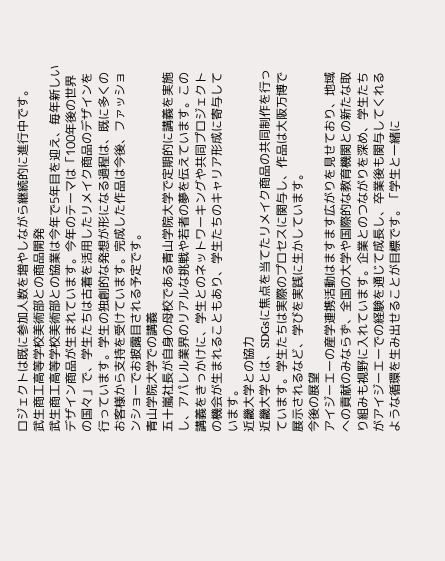ロジェクトは既に参加人数を増やしながら継続的に進行中です。
武生商工高等学校美術部との商品開発
武生商工高等学校美術部との協業は今年で5年目を迎え、毎年新しいデザイン商品が生まれています。今年のテーマは「100年後の世界の国々」で、学生たちは古着を活用したリメイク商品のデザインを行っています。学生の独創的な発想が形になる過程は、既に多くのお客様から支持を受けています。完成した作品は今後、ファッションショーでお披露目される予定です。
青山学院大学での講義
五十嵐社長が自身の母校である青山学院大学で定期的に講義を実施し、アパレル業界のリアルな挑戦や若者の夢を伝えています。この講義をきっかけに、学生とのネットワーキングや共同プロジェクトの機会が生まれることもあり、学生たちのキャリア形成に寄与しています。
近畿大学との協力
近畿大学とは、SDGsに焦点を当てたリメイク商品の共同制作を行っています。学生たちは実際のプロセスに関与し、作品は大阪万博で展示されるなど、学びを実践に生かしています。
今後の展望
アイジーエーの産学連携活動はますます広がりを見せており、地域への貢献のみならず、全国の大学や国際的な教育機関との新たな取り組みも視野に入れています。企業とのつながりを深め、学生たちがアイジーエーでの経験を通じて成長し、卒業後も関与してくれるような循環を生み出せることが目標です。「学生と一緒に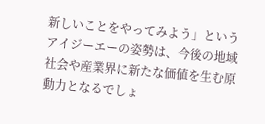新しいことをやってみよう」というアイジーエーの姿勢は、今後の地域社会や産業界に新たな価値を生む原動力となるでしょ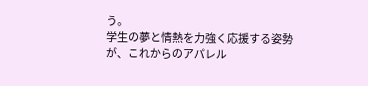う。
学生の夢と情熱を力強く応援する姿勢が、これからのアパレル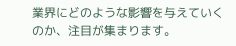業界にどのような影響を与えていくのか、注目が集まります。